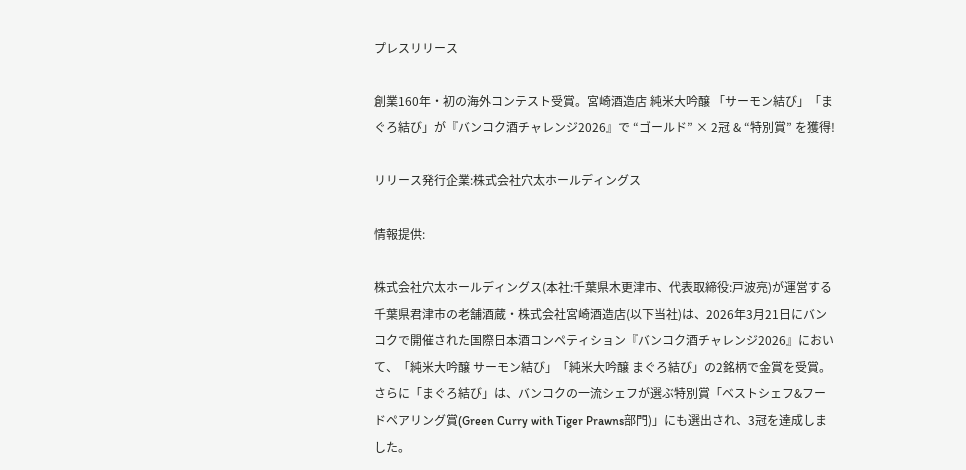プレスリリース

創業160年・初の海外コンテスト受賞。宮崎酒造店 純米大吟醸 「サーモン結び」「まぐろ結び」が『バンコク酒チャレンジ2026』で “ゴールド” × 2冠 & “特別賞” を獲得!

リリース発行企業:株式会社穴太ホールディングス

情報提供:

株式会社穴太ホールディングス(本社:千葉県木更津市、代表取締役:戸波亮)が運営する千葉県君津市の老舗酒蔵・株式会社宮崎酒造店(以下当社)は、2026年3月21日にバンコクで開催された国際日本酒コンペティション『バンコク酒チャレンジ2026』において、「純米大吟醸 サーモン結び」「純米大吟醸 まぐろ結び」の2銘柄で金賞を受賞。さらに「まぐろ結び」は、バンコクの一流シェフが選ぶ特別賞「ベストシェフ&フードペアリング賞(Green Curry with Tiger Prawns部門)」にも選出され、3冠を達成しました。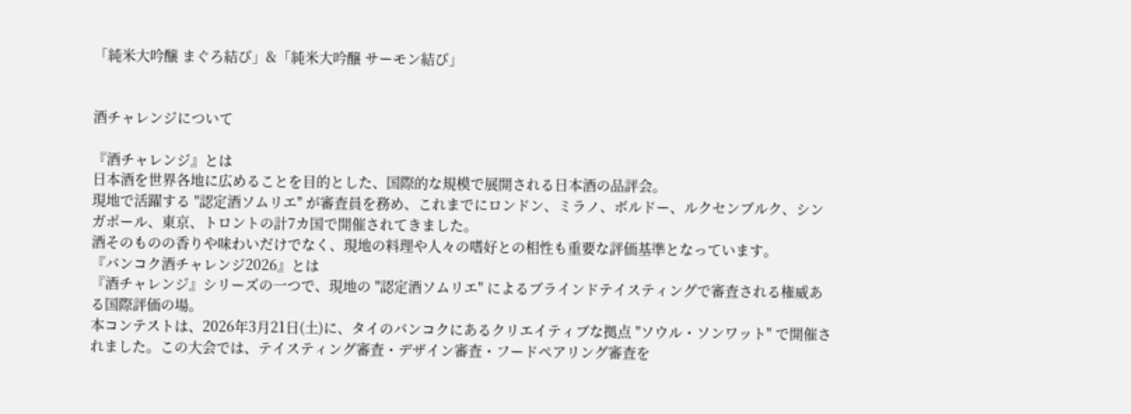「純米大吟醸 まぐろ結び」&「純米大吟醸 サーモン結び」


酒チャレンジについて

『酒チャレンジ』とは
日本酒を世界各地に広めることを目的とした、国際的な規模で展開される日本酒の品評会。
現地で活躍する "認定酒ソムリエ" が審査員を務め、これまでにロンドン、ミラノ、ボルドー、ルクセンブルク、シンガポール、東京、トロントの計7カ国で開催されてきました。
酒そのものの香りや味わいだけでなく、現地の料理や人々の嗜好との相性も重要な評価基準となっています。
『バンコク酒チャレンジ2026』とは
『酒チャレンジ』シリーズの一つで、現地の "認定酒ソムリエ" によるブラインドテイスティングで審査される権威ある国際評価の場。
本コンテストは、2026年3月21日(土)に、タイのバンコクにあるクリエイティブな拠点 "ソウル・ソンワット" で開催されました。この大会では、テイスティング審査・デザイン審査・フードペアリング審査を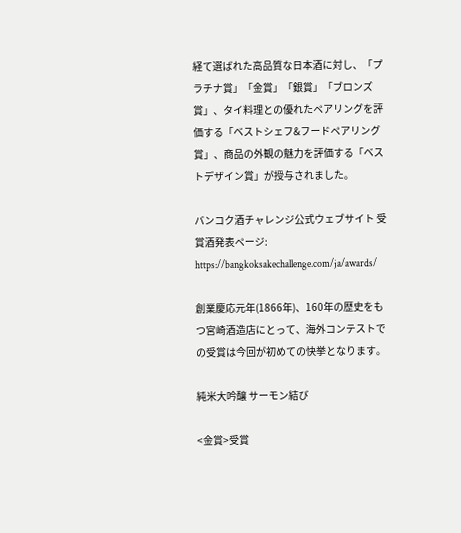経て選ばれた高品質な日本酒に対し、「プラチナ賞」「金賞」「銀賞」「ブロンズ賞」、タイ料理との優れたペアリングを評価する「ベストシェフ&フードペアリング賞」、商品の外観の魅力を評価する「ベストデザイン賞」が授与されました。

バンコク酒チャレンジ公式ウェブサイト 受賞酒発表ページ:
https://bangkoksakechallenge.com/ja/awards/

創業慶応元年(1866年)、160年の歴史をもつ宮崎酒造店にとって、海外コンテストでの受賞は今回が初めての快挙となります。

純米大吟醸 サーモン結び

<金賞>受賞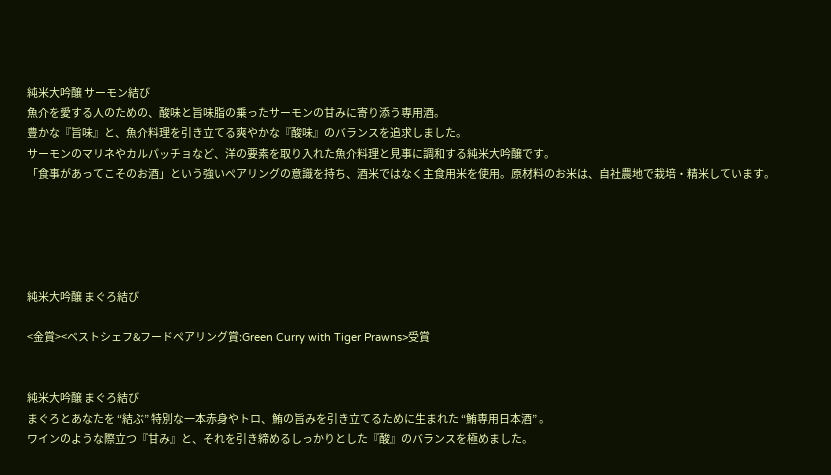純米大吟醸 サーモン結び
魚介を愛する人のための、酸味と旨味脂の乗ったサーモンの甘みに寄り添う専用酒。
豊かな『旨味』と、魚介料理を引き立てる爽やかな『酸味』のバランスを追求しました。
サーモンのマリネやカルパッチョなど、洋の要素を取り入れた魚介料理と見事に調和する純米大吟醸です。
「食事があってこそのお酒」という強いペアリングの意識を持ち、酒米ではなく主食用米を使用。原材料のお米は、自社農地で栽培・精米しています。





純米大吟醸 まぐろ結び

<金賞><ベストシェフ&フードペアリング賞:Green Curry with Tiger Prawns>受賞


純米大吟醸 まぐろ結び
まぐろとあなたを “結ぶ” 特別な一本赤身やトロ、鮪の旨みを引き立てるために生まれた “鮪専用日本酒” 。
ワインのような際立つ『甘み』と、それを引き締めるしっかりとした『酸』のバランスを極めました。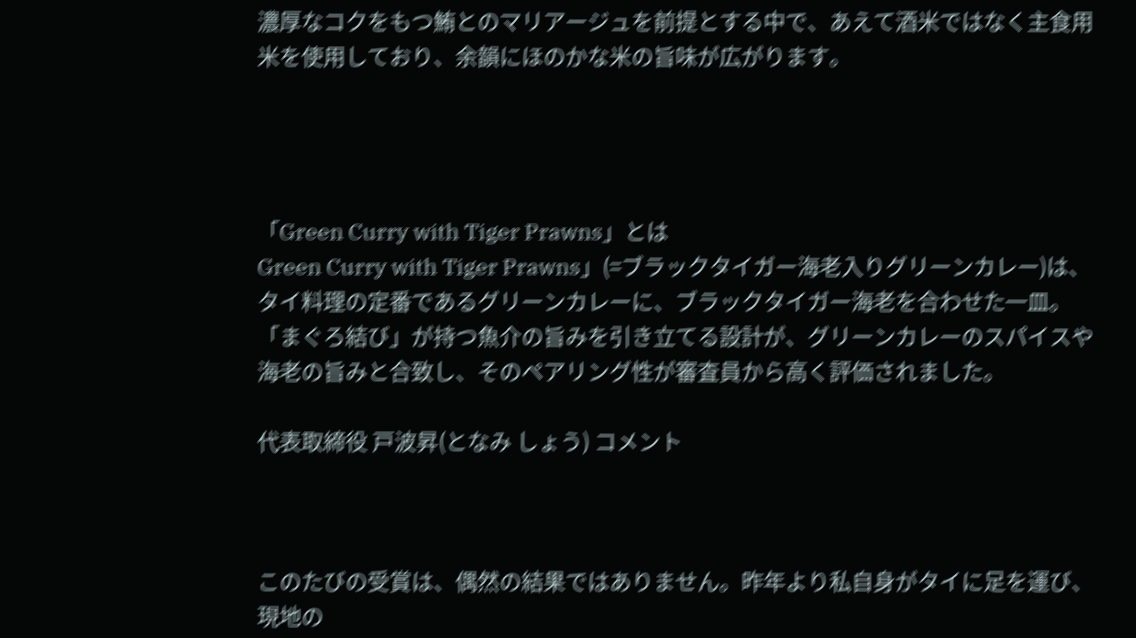濃厚なコクをもつ鮪とのマリアージュを前提とする中で、あえて酒米ではなく主食用米を使用しており、余韻にほのかな米の旨味が広がります。




「Green Curry with Tiger Prawns」とは
Green Curry with Tiger Prawns」(=ブラックタイガー海老入りグリーンカレー)は、タイ料理の定番であるグリーンカレーに、ブラックタイガー海老を合わせた一皿。「まぐろ結び」が持つ魚介の旨みを引き立てる設計が、グリーンカレーのスパイスや海老の旨みと合致し、そのペアリング性が審査員から高く評価されました。

代表取締役 戸波昇(となみ しょう) コメント



このたびの受賞は、偶然の結果ではありません。昨年より私自身がタイに足を運び、現地の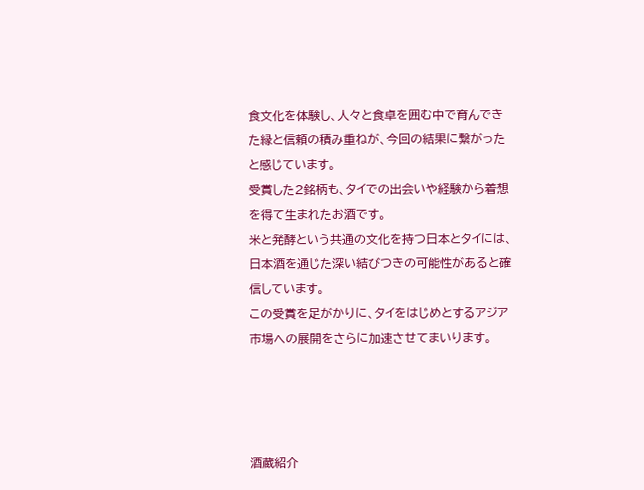食文化を体験し、人々と食卓を囲む中で育んできた縁と信頼の積み重ねが、今回の結果に繋がったと感じています。
受賞した2銘柄も、タイでの出会いや経験から着想を得て生まれたお酒です。
米と発酵という共通の文化を持つ日本とタイには、日本酒を通じた深い結びつきの可能性があると確信しています。
この受賞を足がかりに、タイをはじめとするアジア市場への展開をさらに加速させてまいります。




酒蔵紹介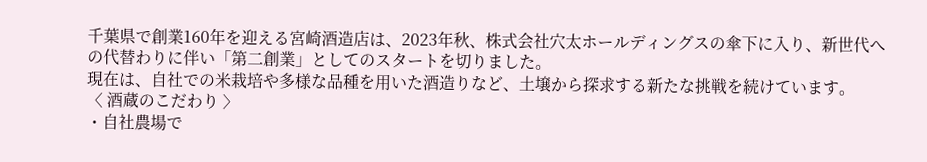千葉県で創業160年を迎える宮崎酒造店は、2023年秋、株式会社穴太ホールディングスの傘下に入り、新世代への代替わりに伴い「第二創業」としてのスタートを切りました。
現在は、自社での米栽培や多様な品種を用いた酒造りなど、土壌から探求する新たな挑戦を続けています。
〈 酒蔵のこだわり 〉
・自社農場で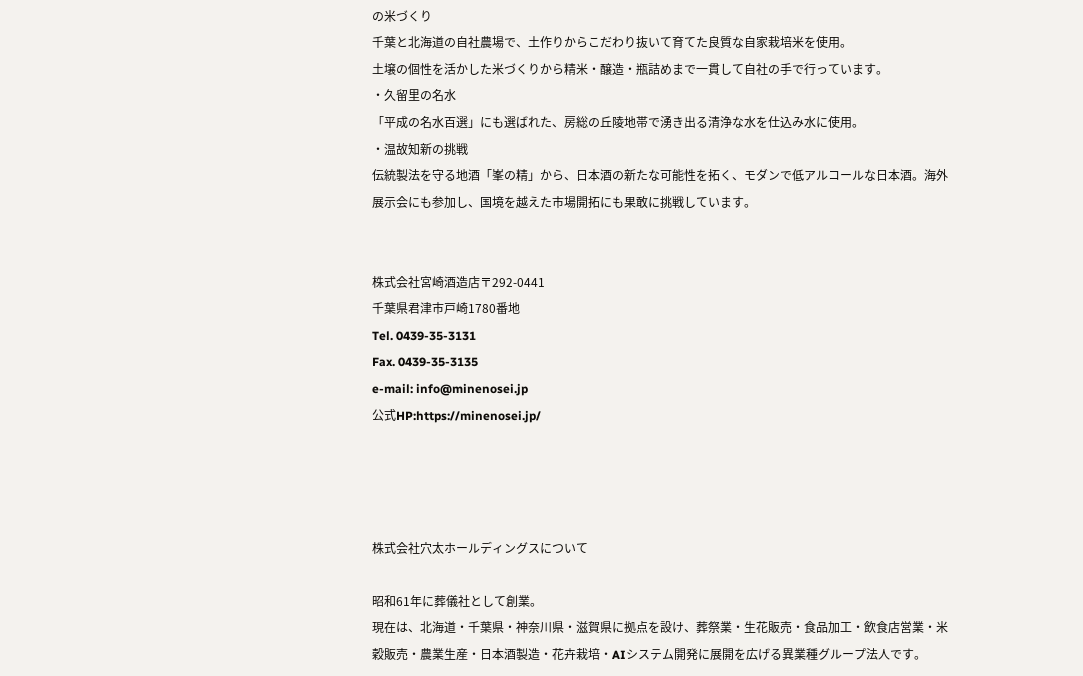の米づくり
千葉と北海道の自社農場で、土作りからこだわり抜いて育てた良質な自家栽培米を使用。
土壌の個性を活かした米づくりから精米・醸造・瓶詰めまで一貫して自社の手で行っています。
・久留里の名水
「平成の名水百選」にも選ばれた、房総の丘陵地帯で湧き出る清浄な水を仕込み水に使用。
・温故知新の挑戦
伝統製法を守る地酒「峯の精」から、日本酒の新たな可能性を拓く、モダンで低アルコールな日本酒。海外展示会にも参加し、国境を越えた市場開拓にも果敢に挑戦しています。


株式会社宮崎酒造店〒292-0441
千葉県君津市戸崎1780番地
Tel. 0439-35-3131
Fax. 0439-35-3135
e-mail: info@minenosei.jp
公式HP:https://minenosei.jp/




株式会社穴太ホールディングスについて

昭和61年に葬儀社として創業。
現在は、北海道・千葉県・神奈川県・滋賀県に拠点を設け、葬祭業・生花販売・食品加工・飲食店営業・米穀販売・農業生産・日本酒製造・花卉栽培・AIシステム開発に展開を広げる異業種グループ法人です。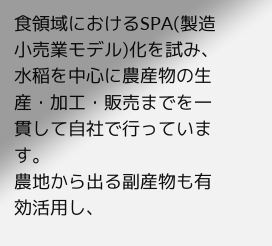食領域におけるSPA(製造小売業モデル)化を試み、水稲を中心に農産物の生産・加工・販売までを一貫して自社で行っています。
農地から出る副産物も有効活用し、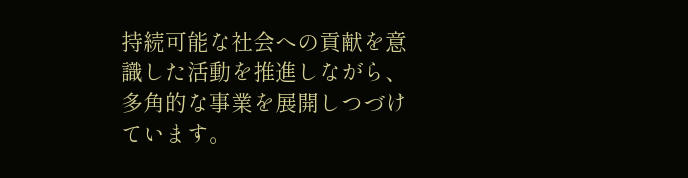持続可能な社会への貢献を意識した活動を推進しながら、多角的な事業を展開しつづけています。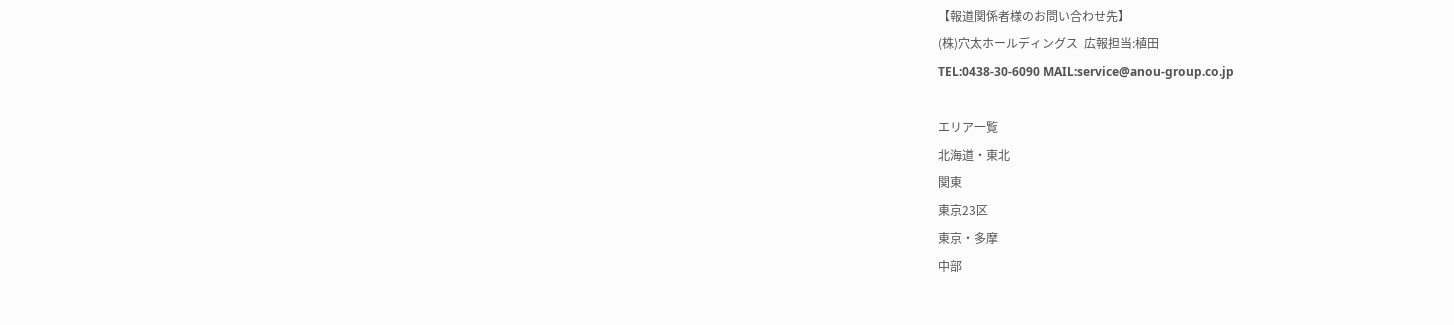【報道関係者様のお問い合わせ先】
(株)穴太ホールディングス  広報担当:植田
TEL:0438-30-6090 MAIL:service@anou-group.co.jp

エリア一覧
北海道・東北
関東
東京23区
東京・多摩
中部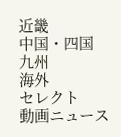近畿
中国・四国
九州
海外
セレクト
動画ニュース